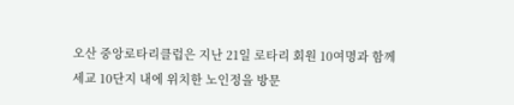오산 중앙로타리클럽은 지난 21일 로타리 회원 10여명과 함께 세교 10단지 내에 위치한 노인정을 방문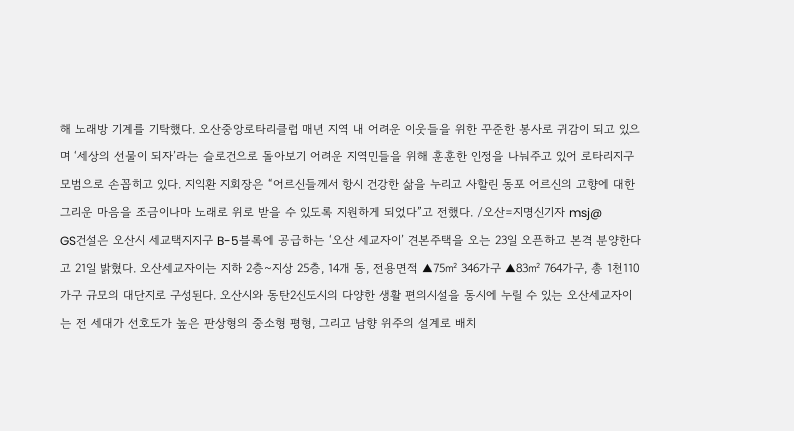해 노래방 기계를 기탁했다. 오산중앙로타리클럽 매년 지역 내 어려운 이웃들을 위한 꾸준한 봉사로 귀감이 되고 있으며 ‘세상의 선물이 되자’라는 슬로건으로 돌아보기 어려운 지역민들을 위해 훈훈한 인정을 나눠주고 있어 로타리지구 모범으로 손꼽히고 있다. 지익환 지회장은 “어르신들께서 항시 건강한 삶을 누리고 사할린 동포 어르신의 고향에 대한 그리운 마음을 조금이나마 노래로 위로 받을 수 있도록 지원하게 되었다”고 전했다. /오산=지명신기자 msj@
GS건설은 오산시 세교택지지구 B-5블록에 공급하는 ‘오산 세교자이’ 견본주택을 오는 23일 오픈하고 본격 분양한다고 21일 밝혔다. 오산세교자이는 지하 2층~지상 25층, 14개 동, 전용면적 ▲75㎡ 346가구 ▲83㎡ 764가구, 총 1천110가구 규모의 대단지로 구성된다. 오산시와 동탄2신도시의 다양한 생활 편의시설을 동시에 누릴 수 있는 오산세교자이는 전 세대가 선호도가 높은 판상형의 중소형 평형, 그리고 남향 위주의 설계로 배치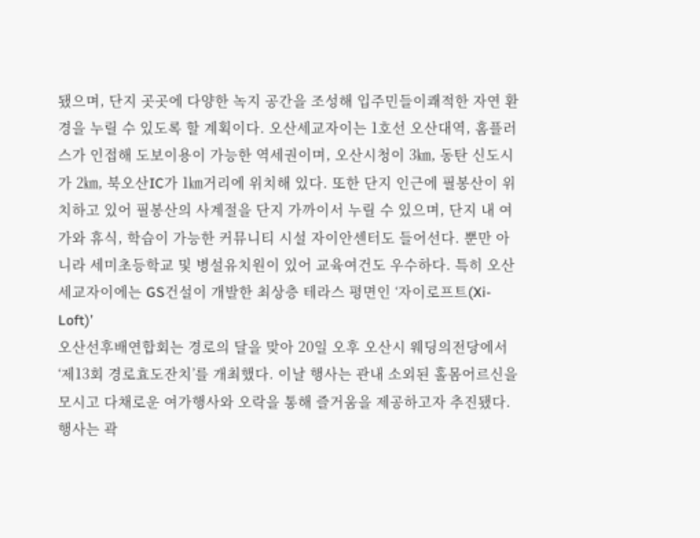됐으며, 단지 곳곳에 다양한 녹지 공간을 조성해 입주민들이쾌적한 자연 환경을 누릴 수 있도록 할 계획이다. 오산세교자이는 1호선 오산대역, 홈플러스가 인접해 도보이용이 가능한 역세권이며, 오산시청이 3㎞, 동탄 신도시가 2㎞, 북오산IC가 1㎞거리에 위치해 있다. 또한 단지 인근에 필봉산이 위치하고 있어 필봉산의 사계절을 단지 가까이서 누릴 수 있으며, 단지 내 여가와 휴식, 학습이 가능한 커뮤니티 시설 자이안센터도 들어선다. 뿐만 아니라 세미초등학교 및 병설유치원이 있어 교육여건도 우수하다. 특히 오산세교자이에는 GS건설이 개발한 최상층 테라스 평면인 ‘자이로프트(Xi-Loft)’
오산선후배연합회는 경로의 달을 맞아 20일 오후 오산시 웨딩의전당에서 ‘제13회 경로효도잔치’를 개최했다. 이날 행사는 관내 소외된 홀몸어르신을 모시고 다채로운 여가행사와 오락을 통해 즐거움을 제공하고자 추진됐다. 행사는 곽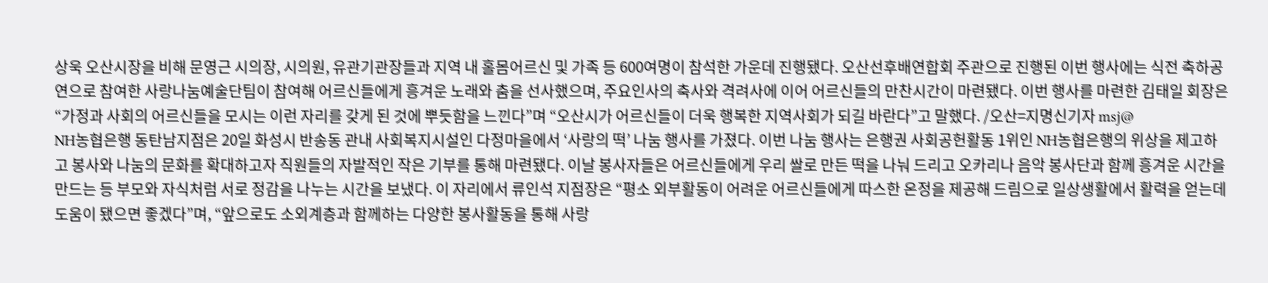상욱 오산시장을 비해 문영근 시의장, 시의원, 유관기관장들과 지역 내 홀몸어르신 및 가족 등 600여명이 참석한 가운데 진행됐다. 오산선후배연합회 주관으로 진행된 이번 행사에는 식전 축하공연으로 참여한 사랑나눔예술단팀이 참여해 어르신들에게 흥겨운 노래와 춤을 선사했으며, 주요인사의 축사와 격려사에 이어 어르신들의 만찬시간이 마련됐다. 이번 행사를 마련한 김태일 회장은 “가정과 사회의 어르신들을 모시는 이런 자리를 갖게 된 것에 뿌듯함을 느낀다”며 “오산시가 어르신들이 더욱 행복한 지역사회가 되길 바란다”고 말했다. /오산=지명신기자 msj@
NH농협은행 동탄남지점은 20일 화성시 반송동 관내 사회복지시설인 다정마을에서 ‘사랑의 떡’ 나눔 행사를 가졌다. 이번 나눔 행사는 은행권 사회공헌활동 1위인 NH농협은행의 위상을 제고하고 봉사와 나눔의 문화를 확대하고자 직원들의 자발적인 작은 기부를 통해 마련됐다. 이날 봉사자들은 어르신들에게 우리 쌀로 만든 떡을 나눠 드리고 오카리나 음악 봉사단과 함께 흥겨운 시간을 만드는 등 부모와 자식처럼 서로 정감을 나누는 시간을 보냈다. 이 자리에서 류인석 지점장은 “평소 외부활동이 어려운 어르신들에게 따스한 온정을 제공해 드림으로 일상생활에서 활력을 얻는데 도움이 됐으면 좋겠다”며, “앞으로도 소외계층과 함께하는 다양한 봉사활동을 통해 사랑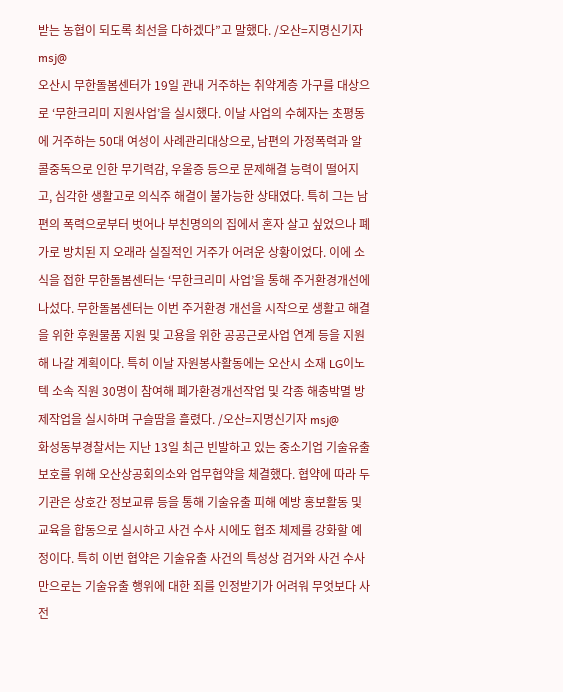받는 농협이 되도록 최선을 다하겠다”고 말했다. /오산=지명신기자 msj@
오산시 무한돌봄센터가 19일 관내 거주하는 취약계층 가구를 대상으로 ‘무한크리미 지원사업’을 실시했다. 이날 사업의 수혜자는 초평동에 거주하는 50대 여성이 사례관리대상으로, 남편의 가정폭력과 알콜중독으로 인한 무기력감, 우울증 등으로 문제해결 능력이 떨어지고, 심각한 생활고로 의식주 해결이 불가능한 상태였다. 특히 그는 남편의 폭력으로부터 벗어나 부친명의의 집에서 혼자 살고 싶었으나 폐가로 방치된 지 오래라 실질적인 거주가 어려운 상황이었다. 이에 소식을 접한 무한돌봄센터는 ‘무한크리미 사업’을 통해 주거환경개선에 나섰다. 무한돌봄센터는 이번 주거환경 개선을 시작으로 생활고 해결을 위한 후원물품 지원 및 고용을 위한 공공근로사업 연계 등을 지원해 나갈 계획이다. 특히 이날 자원봉사활동에는 오산시 소재 LG이노텍 소속 직원 30명이 참여해 폐가환경개선작업 및 각종 해충박멸 방제작업을 실시하며 구슬땀을 흘렸다. /오산=지명신기자 msj@
화성동부경찰서는 지난 13일 최근 빈발하고 있는 중소기업 기술유출 보호를 위해 오산상공회의소와 업무협약을 체결했다. 협약에 따라 두 기관은 상호간 정보교류 등을 통해 기술유출 피해 예방 홍보활동 및 교육을 합동으로 실시하고 사건 수사 시에도 협조 체제를 강화할 예정이다. 특히 이번 협약은 기술유출 사건의 특성상 검거와 사건 수사만으로는 기술유출 행위에 대한 죄를 인정받기가 어려워 무엇보다 사전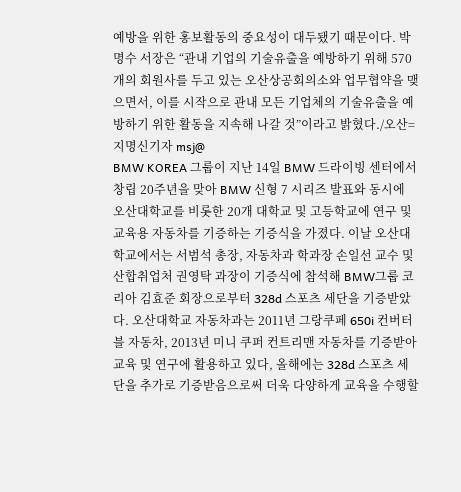예방을 위한 홍보활동의 중요성이 대두됐기 때문이다. 박명수 서장은 “관내 기업의 기술유출을 예방하기 위해 570개의 회원사를 두고 있는 오산상공회의소와 업무협약을 맺으면서, 이를 시작으로 관내 모든 기업체의 기술유출을 예방하기 위한 활동을 지속해 나갈 것”이라고 밝혔다./오산=지명신기자 msj@
BMW KOREA 그룹이 지난 14일 BMW 드라이빙 센터에서 창립 20주년을 맞아 BMW 신형 7 시리즈 발표와 동시에 오산대학교를 비롯한 20개 대학교 및 고등학교에 연구 및 교육용 자동차를 기증하는 기증식을 가졌다. 이날 오산대학교에서는 서범석 총장, 자동차과 학과장 손일선 교수 및 산합취업처 권영탁 과장이 기증식에 참석해 BMW그룹 코리아 김효준 회장으로부터 328d 스포츠 세단을 기증받았다. 오산대학교 자동차과는 2011년 그랑쿠페 650i 컨버터블 자동차, 2013년 미니 쿠퍼 컨트리맨 자동차를 기증받아 교육 및 연구에 활용하고 있다, 올해에는 328d 스포츠 세단을 추가로 기증받음으로써 더욱 다양하게 교육을 수행할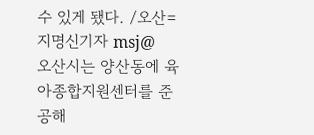수 있게 됐다. /오산=지명신기자 msj@
오산시는 양산동에 육아종합지원센터를 준공해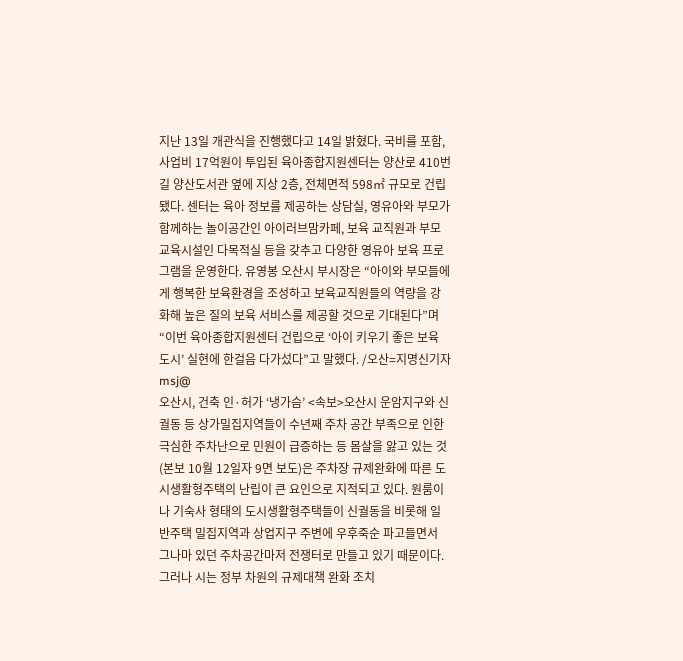지난 13일 개관식을 진행했다고 14일 밝혔다. 국비를 포함, 사업비 17억원이 투입된 육아종합지원센터는 양산로 410번길 양산도서관 옆에 지상 2층, 전체면적 598㎡ 규모로 건립됐다. 센터는 육아 정보를 제공하는 상담실, 영유아와 부모가 함께하는 놀이공간인 아이러브맘카페, 보육 교직원과 부모 교육시설인 다목적실 등을 갖추고 다양한 영유아 보육 프로그램을 운영한다. 유영봉 오산시 부시장은 “아이와 부모들에게 행복한 보육환경을 조성하고 보육교직원들의 역량을 강화해 높은 질의 보육 서비스를 제공할 것으로 기대된다”며 “이번 육아종합지원센터 건립으로 ‘아이 키우기 좋은 보육 도시’ 실현에 한걸음 다가섰다”고 말했다. /오산=지명신기자 msj@
오산시, 건축 인·허가 ‘냉가슴’ <속보>오산시 운암지구와 신궐동 등 상가밀집지역들이 수년째 주차 공간 부족으로 인한 극심한 주차난으로 민원이 급증하는 등 몸살을 앓고 있는 것(본보 10월 12일자 9면 보도)은 주차장 규제완화에 따른 도시생활형주택의 난립이 큰 요인으로 지적되고 있다. 원룸이나 기숙사 형태의 도시생활형주택들이 신궐동을 비롯해 일반주택 밀집지역과 상업지구 주변에 우후죽순 파고들면서 그나마 있던 주차공간마저 전쟁터로 만들고 있기 때문이다. 그러나 시는 정부 차원의 규제대책 완화 조치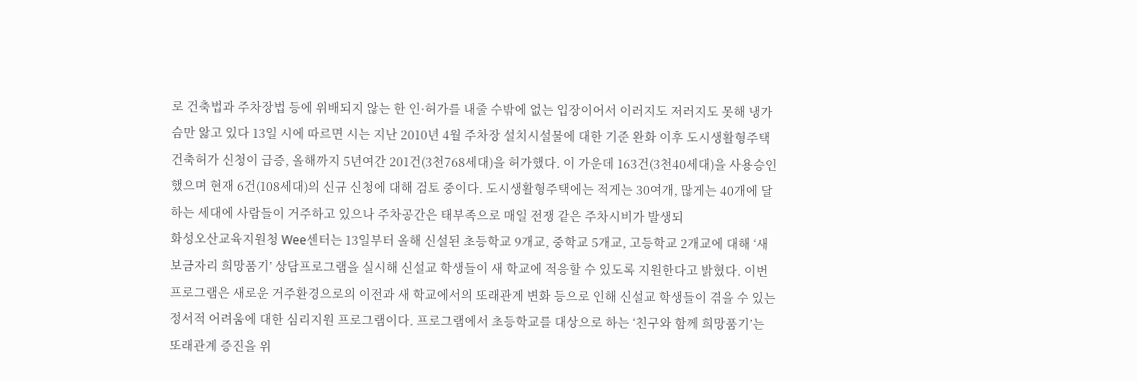로 건축법과 주차장법 등에 위배되지 않는 한 인·허가를 내줄 수밖에 없는 입장이어서 이러지도 저러지도 못해 냉가슴만 앓고 있다 13일 시에 따르면 시는 지난 2010년 4월 주차장 설치시설물에 대한 기준 완화 이후 도시생활형주택 건축허가 신청이 급증, 올해까지 5년여간 201건(3천768세대)을 허가했다. 이 가운데 163건(3천40세대)을 사용승인 했으며 현재 6건(108세대)의 신규 신청에 대해 검토 중이다. 도시생활형주택에는 적게는 30여개, 많게는 40개에 달하는 세대에 사람들이 거주하고 있으나 주차공간은 태부족으로 매일 전쟁 같은 주차시비가 발생되
화성오산교육지원청 Wee센터는 13일부터 올해 신설된 초등학교 9개교, 중학교 5개교, 고등학교 2개교에 대해 ‘새 보금자리 희망품기’ 상담프로그램을 실시해 신설교 학생들이 새 학교에 적응할 수 있도록 지원한다고 밝혔다. 이번 프로그램은 새로운 거주환경으로의 이전과 새 학교에서의 또래관계 변화 등으로 인해 신설교 학생들이 겪을 수 있는 정서적 어려움에 대한 심리지원 프로그램이다. 프로그램에서 초등학교를 대상으로 하는 ‘친구와 함께 희망품기’는 또래관계 증진을 위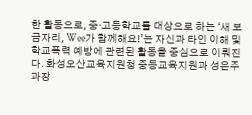한 활동으로, 중·고등학교를 대상으로 하는 ‘새 보금자리, Wee가 함께해요!’는 자신과 타인 이해 및 학교폭력 예방에 관련된 활동을 중심으로 이뤄진다. 화성오산교육지원청 중등교육지원과 성은주 과장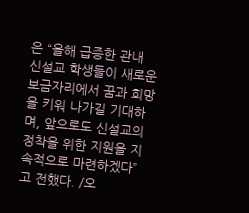은 “올해 급증한 관내 신설교 학생들이 새로운 보금자리에서 꿈과 희망을 키워 나가길 기대하며, 앞으로도 신설교의 정착을 위한 지원을 지속적으로 마련하겠다”고 전했다. /오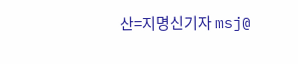산=지명신기자 msj@